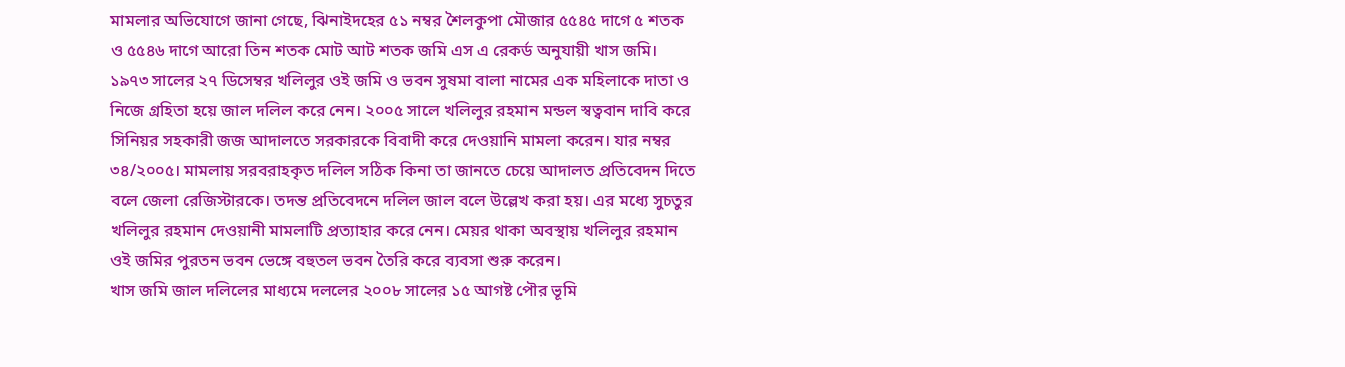মামলার অভিযোগে জানা গেছে, ঝিনাইদহের ৫১ নম্বর শৈলকুপা মৌজার ৫৫৪৫ দাগে ৫ শতক ও ৫৫৪৬ দাগে আরো তিন শতক মোট আট শতক জমি এস এ রেকর্ড অনুযায়ী খাস জমি। ১৯৭৩ সালের ২৭ ডিসেম্বর খলিলুর ওই জমি ও ভবন সুষমা বালা নামের এক মহিলাকে দাতা ও নিজে গ্রহিতা হয়ে জাল দলিল করে নেন। ২০০৫ সালে খলিলুর রহমান মন্ডল স্বত্ববান দাবি করে সিনিয়র সহকারী জজ আদালতে সরকারকে বিবাদী করে দেওয়ানি মামলা করেন। যার নম্বর ৩৪/২০০৫। মামলায় সরবরাহকৃত দলিল সঠিক কিনা তা জানতে চেয়ে আদালত প্রতিবেদন দিতে বলে জেলা রেজিস্টারকে। তদন্ত প্রতিবেদনে দলিল জাল বলে উল্লেখ করা হয়। এর মধ্যে সুচতুর খলিলুর রহমান দেওয়ানী মামলাটি প্রত্যাহার করে নেন। মেয়র থাকা অবস্থায় খলিলুর রহমান ওই জমির পুরতন ভবন ভেঙ্গে বহুতল ভবন তৈরি করে ব্যবসা শুরু করেন।
খাস জমি জাল দলিলের মাধ্যমে দললের ২০০৮ সালের ১৫ আগষ্ট পৌর ভূমি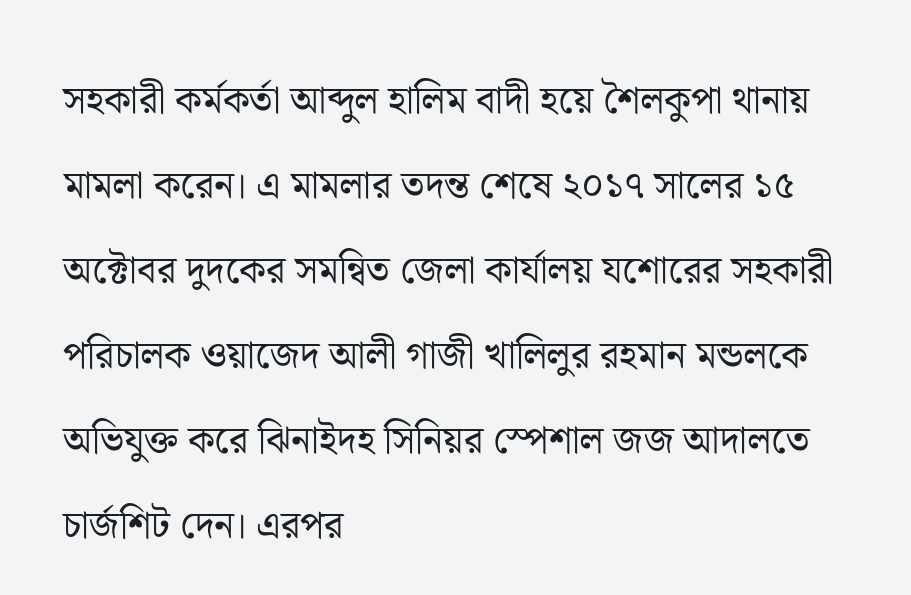সহকারী কর্মকর্তা আব্দুল হালিম বাদী হয়ে শৈলকুপা থানায় মামলা করেন। এ মামলার তদন্ত শেষে ২০১৭ সালের ১৫ অক্টোবর দুদকের সমন্বিত জেলা কার্যালয় যশোরের সহকারী পরিচালক ওয়াজেদ আলী গাজী খালিলুর রহমান মন্ডলকে অভিযুক্ত করে ঝিনাইদহ সিনিয়র স্পেশাল জজ আদালতে চার্জশিট দেন। এরপর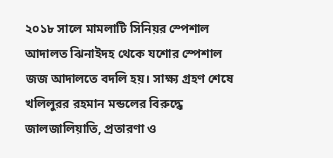২০১৮ সালে মামলাটি সিনিয়র স্পেশাল আদালত ঝিনাইদহ থেকে যশোর স্পেশাল জজ আদালতে বদলি হয়। সাক্ষ্য গ্রহণ শেষে খলিলুরর রহমান মন্ডলের বিরুদ্ধে জালজালিয়াতি, প্রতারণা ও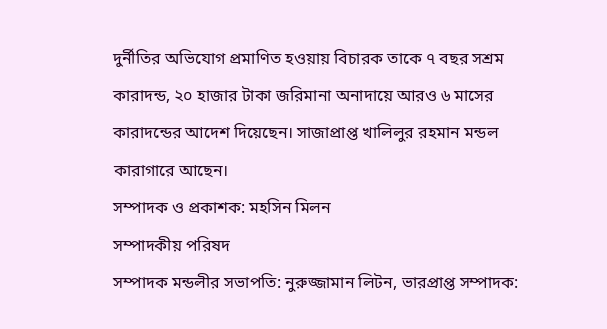দুর্নীতির অভিযোগ প্রমাণিত হওয়ায় বিচারক তাকে ৭ বছর সশ্রম কারাদন্ড, ২০ হাজার টাকা জরিমানা অনাদায়ে আরও ৬ মাসের কারাদন্ডের আদেশ দিয়েছেন। সাজাপ্রাপ্ত খালিলুর রহমান মন্ডল কারাগারে আছেন।
সম্পাদক ও প্রকাশক: মহসিন মিলন
সম্পাদকীয় পরিষদ
সম্পাদক মন্ডলীর সভাপতি: নুরুজ্জামান লিটন, ভারপ্রাপ্ত সম্পাদক: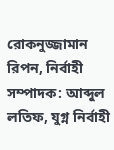রোকনুজ্জামান রিপন, নির্বাহী সম্পাদক: আব্দুল লতিফ, যুগ্ন নির্বাহী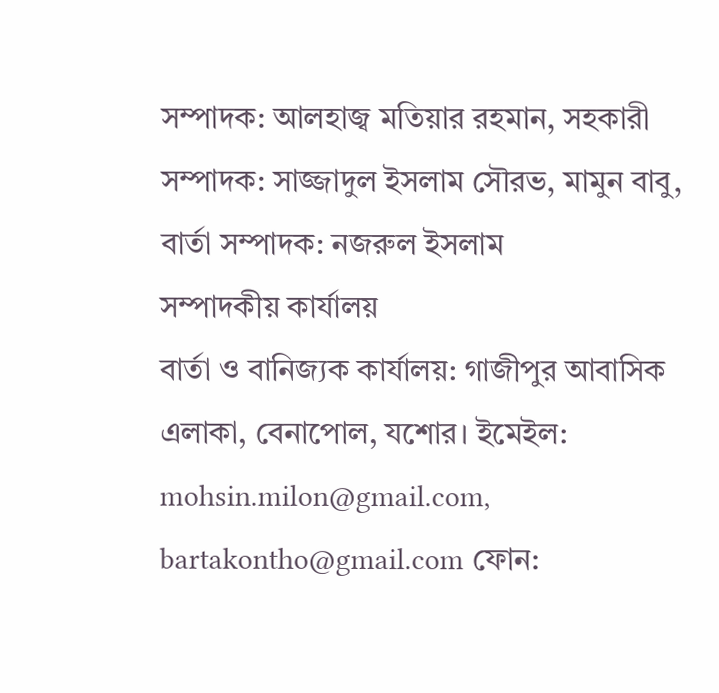সম্পাদক: আলহাজ্ব মতিয়ার রহমান, সহকারী সম্পাদক: সাজ্জাদুল ইসলাম সৌরভ, মামুন বাবু, বার্তা সম্পাদক: নজরুল ইসলাম
সম্পাদকীয় কার্যালয়
বার্তা ও বানিজ্যক কার্যালয়: গাজীপুর আবাসিক এলাকা, বেনাপোল, যশোর। ইমেইল: mohsin.milon@gmail.com, bartakontho@gmail.com ফোন: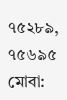৭৫২৮৯, ৭৫৬৯৫ মোবা: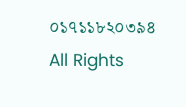০১৭১১৮২০৩৯৪
All Rights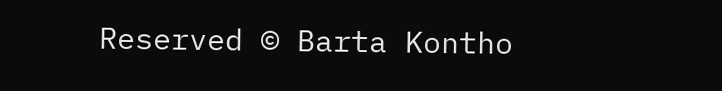Reserved © Barta Kontho